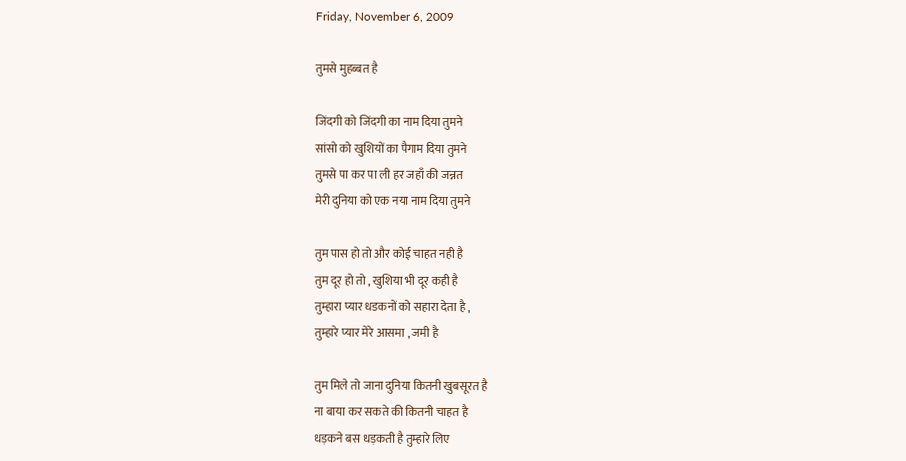Friday, November 6, 2009

तुमसे मुहब्बत है

जिंदगी को जिंदगी का नाम दिया तुमने
सांसो को खुशियों का पैगाम दिया तुमने
तुमसे पा कर पा ली हर जहाँ की जन्नत
मेरी दुनिया को एक नया नाम दिया तुमने

तुम पास हो तो और कोई चाहत नही है
तुम दूर हो तो , खुशिया भी दूर कही है
तुम्हारा प्यार धडकनों को सहारा देता है ,
तुम्हारे प्यार मेरे आसमा , जमी है

तुम मिले तो जाना दुनिया कितनी खुबसूरत है
ना बाया कर सकते की कितनी चाहत है
धड़कने बस धड़कती है तुम्हारे लिए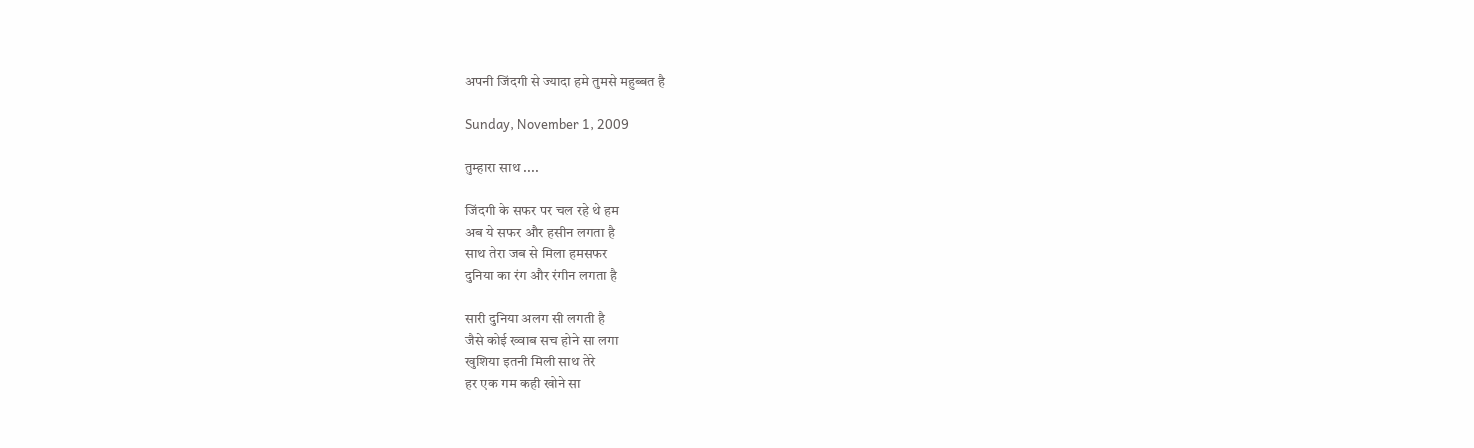अपनी जिंदगी से ज्यादा हमे तुमसे महुब्बत है

Sunday, November 1, 2009

तुम्हारा साथ ....

जिंदगी के सफर पर चल रहे थे हम
अब ये सफर और हसीन लगता है
साथ तेरा जब से मिला हमसफर
दुनिया का रंग और रंगीन लगता है

सारी दुनिया अलग सी लगती है
जैसे कोई ख्वाब सच होने सा लगा
खुशिया इतनी मिली साथ तेरे
हर एक गम कही खोने सा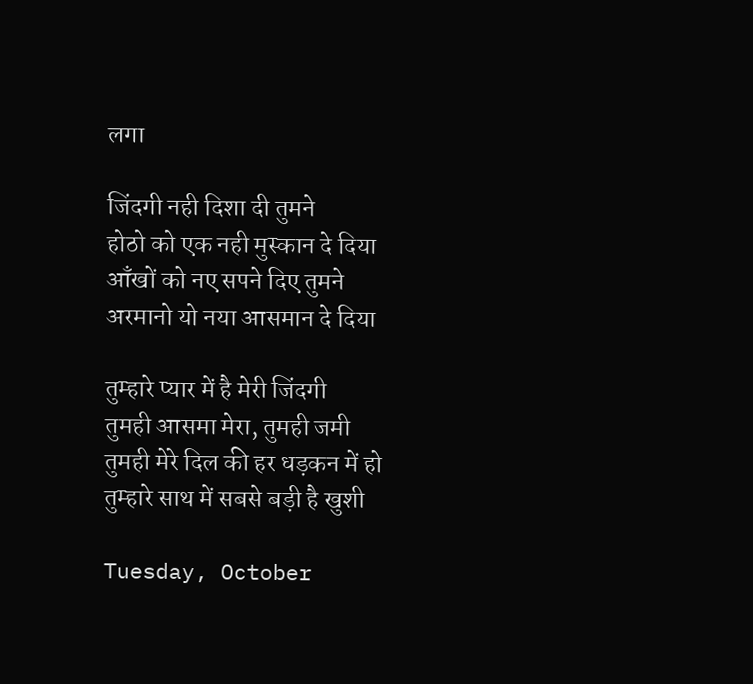लगा

जिंदगी नही दिशा दी तुमने
होठो को एक नही मुस्कान दे दिया
आँखों को नए सपने दिए तुमने
अरमानो यो नया आसमान दे दिया

तुम्हारे प्यार में है मेरी जिंदगी
तुमही आसमा मेरा, तुमही जमी
तुमही मेरे दिल की हर धड़कन में हो
तुम्हारे साथ में सबसे बड़ी है खुशी

Tuesday, October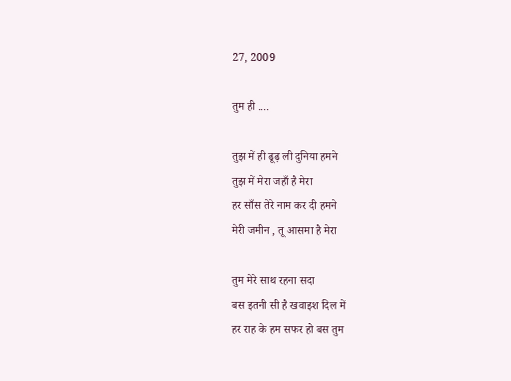27, 2009

तुम ही ....

तुझ में ही ढूढ़ ली दुनिया हमने
तुझ में मेरा जहाँ है मेरा
हर साँस तेरे नाम कर दी हमने
मेरी जमीन , तू आसमा है मेरा

तुम मेरे साथ रहना सदा
बस इतनी सी है खवाइश दिल में
हर राह के हम सफर हो बस तुम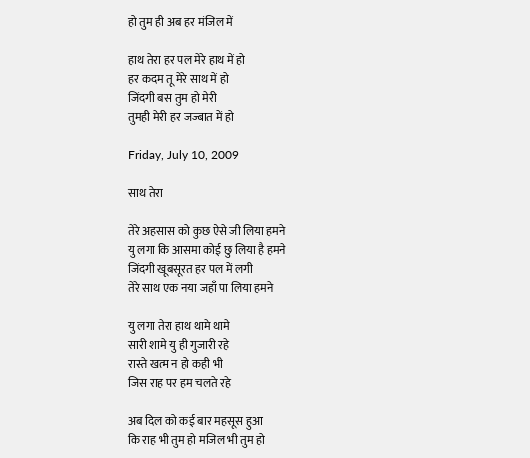हो तुम ही अब हर मंजिल में

हाथ तेरा हर पल मेरे हाथ में हो
हर कदम तू मेरे साथ में हो
जिंदगी बस तुम हो मेरी
तुमही मेरी हर जज्बात में हो

Friday, July 10, 2009

साथ तेरा

तेरे अहसास को कुछ ऐसे जी लिया हमने
यु लगा कि आसमा कोई छु लिया है हमने
जिंदगी खूबसूरत हर पल में लगी
तेरे साथ एक नया जहाँ पा लिया हमने

यु लगा तेरा हाथ थामे थामे
सारी शामे यु ही गुजारी रहे
रास्ते खत्म न हो कही भी
जिस राह पर हम चलते रहे

अब दिल को कई बार महसूस हुआ
कि राह भी तुम हो मजिल भी तुम हो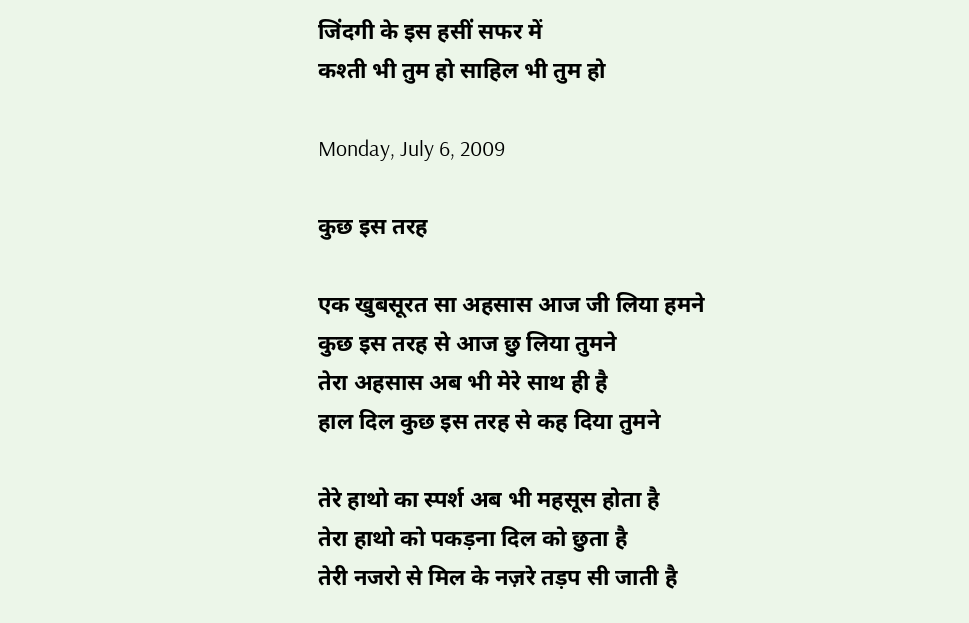जिंदगी के इस हसीं सफर में
कश्ती भी तुम हो साहिल भी तुम हो

Monday, July 6, 2009

कुछ इस तरह

एक खुबसूरत सा अहसास आज जी लिया हमने
कुछ इस तरह से आज छु लिया तुमने
तेरा अहसास अब भी मेरे साथ ही है
हाल दिल कुछ इस तरह से कह दिया तुमने

तेरे हाथो का स्पर्श अब भी महसूस होता है
तेरा हाथो को पकड़ना दिल को छुता है
तेरी नजरो से मिल के नज़रे तड़प सी जाती है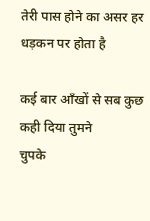तेरी पास होने का असर हर धड़कन पर होता है

कई बार आँखों से सब कुछ कही दिया तुमने
चुपके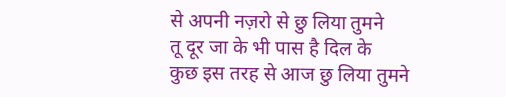से अपनी नज़रो से छु लिया तुमने
तू दूर जा के भी पास है दिल के
कुछ इस तरह से आज छु लिया तुमने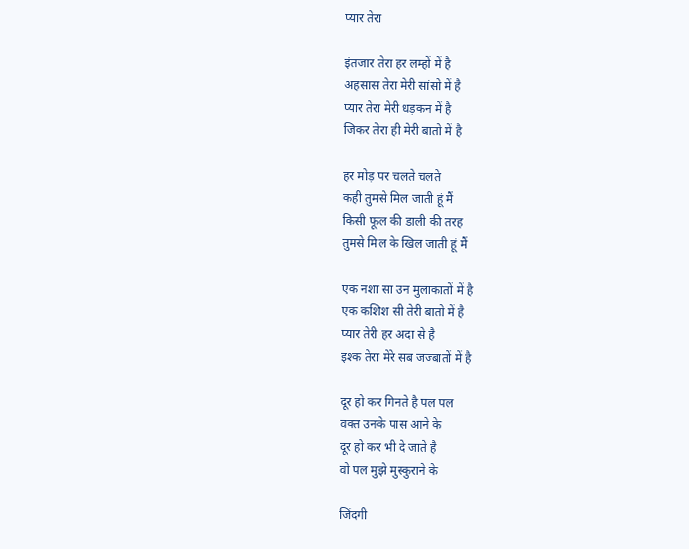प्यार तेरा

इंतजार तेरा हर लम्हों में है
अहसास तेरा मेरी सांसो में है
प्यार तेरा मेरी धड़कन में है
जिकर तेरा ही मेरी बातो में है

हर मोड़ पर चलते चलते
कही तुमसे मिल जाती हूं मैं
किसी फूल की डाली की तरह
तुमसे मिल के खिल जाती हूं मैं

एक नशा सा उन मुलाकातों में है
एक कशिश सी तेरी बातो में है
प्यार तेरी हर अदा से है
इश्क तेरा मेरे सब जज्बातों में है

दूर हो कर गिनते है पल पल
वक्त उनके पास आने के
दूर हो कर भी दे जाते है
वो पल मुझे मुस्कुराने के

जिंदगी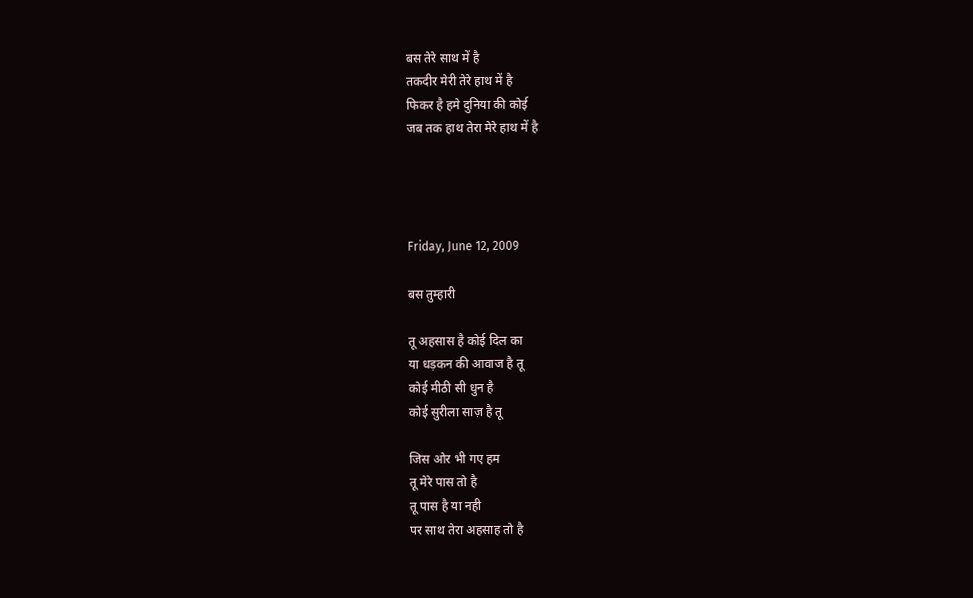बस तेरे साथ में है
तकदीर मेरी तेरे हाथ में है
फिकर है हमे दुनिया की कोई
जब तक हाथ तेरा मेरे हाथ में है




Friday, June 12, 2009

बस तुम्हारी

तू अहसास है कोई दिल का
या धड़कन की आवाज है तू
कोई मीठी सी धुन है
कोई सुरीला साज़ है तू

जिस ओर भी गए हम
तू मेरे पास तो है
तू पास है या नही
पर साथ तेरा अहसाह तो है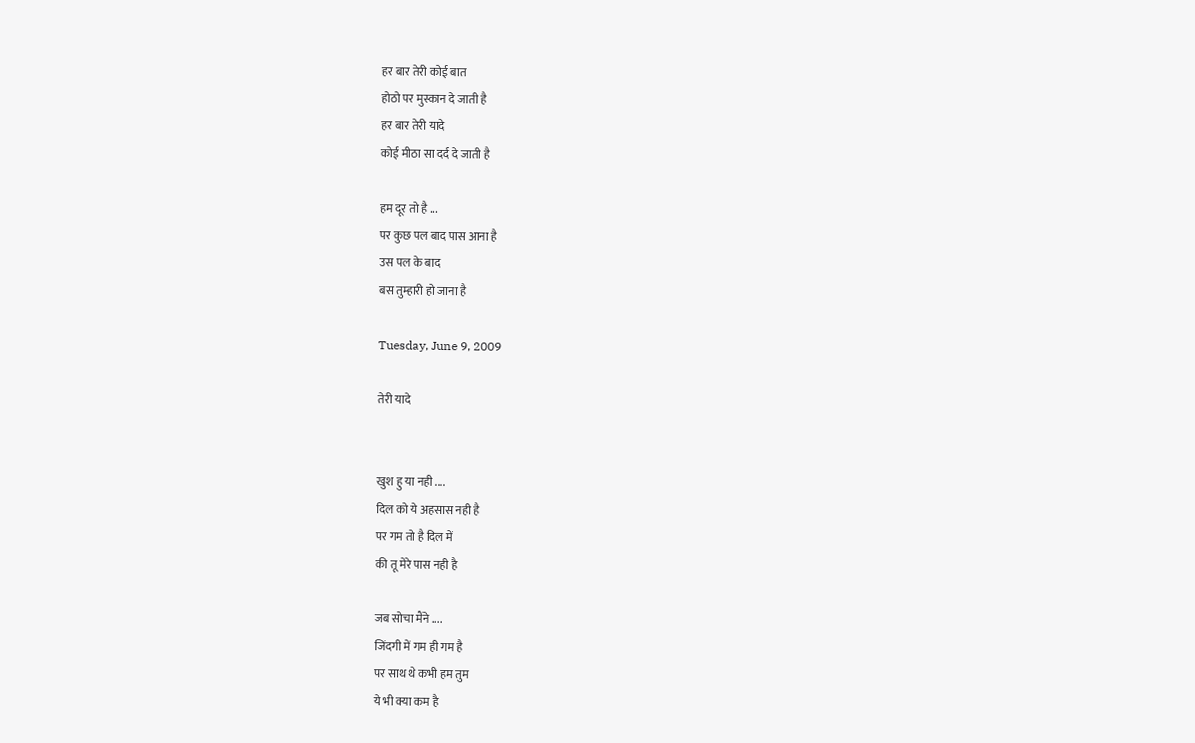हर बार तेरी कोई बात
होठो पर मुस्कान दे जाती है
हर बार तेरी यादे
कोई मीठा सा दर्द दे जाती है

हम दूर तो है ...
पर कुछ पल बाद पास आना है
उस पल के बाद
बस तुम्हारी हो जाना है

Tuesday, June 9, 2009

तेरी यादे


खुश हु या नही ....
दिल को ये अहसास नही है
पर गम तो है दिल में
की तू मेरे पास नही है

जब सोचा मैंने ....
जिंदगी में गम ही गम है
पर साथ थे कभी हम तुम
ये भी क्या कम है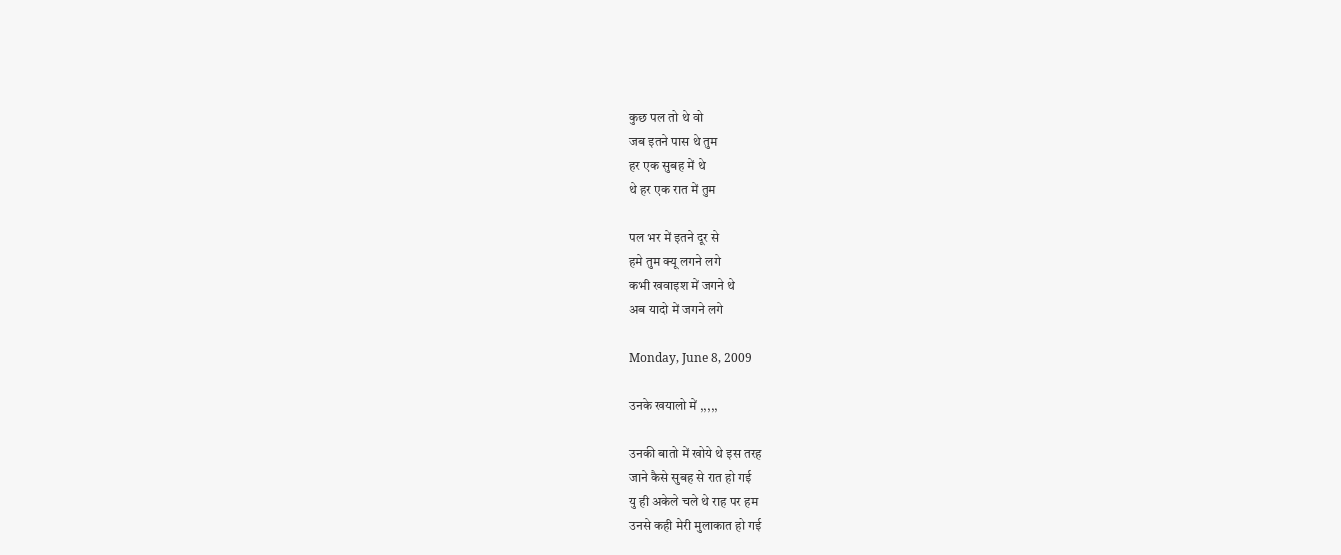कुछ पल तो थे वो
जब इतने पास थे तुम
हर एक सुबह में थे
थे हर एक रात में तुम

पल भर में इतने दूर से
हमे तुम क्यू लगने लगे
कभी खवाइश में जगने थे
अब यादो में जगने लगे

Monday, June 8, 2009

उनके खयालो में ,,,,,

उनकी बातो में खोये थे इस तरह
जाने कैसे सुबह से रात हो गई
यु ही अकेले चले थे राह पर हम
उनसे कही मेरी मुलाकात हो गई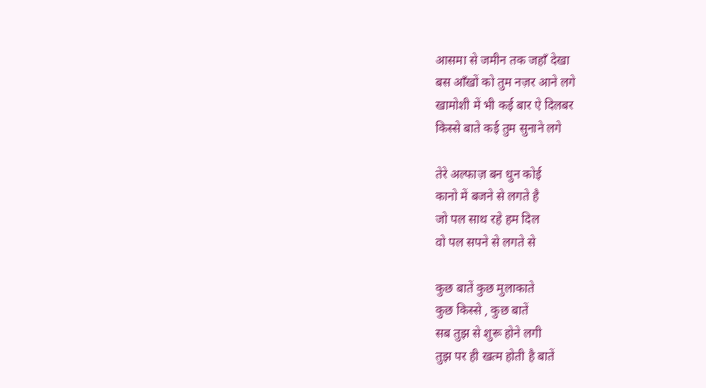आसमा से जमीन तक जहाँ देखा
बस आँखों को तुम नज़र आने लगे
खामोशी में भी कई बार ऐ दिलबर
किस्से बाते कई तुम सुनाने लगे

तेरे अल्फाज़ बन धुन कोई
कानो में बजने से लगते है
जो पल साथ रहे हम दिल
वो पल सपने से लगते से

कुछ बातें कुछ मुलाकाते
कुछ किस्से , कुछ बातें
सब तुझ से शुरू होने लगी
तुझ पर ही खत्म होती है बातें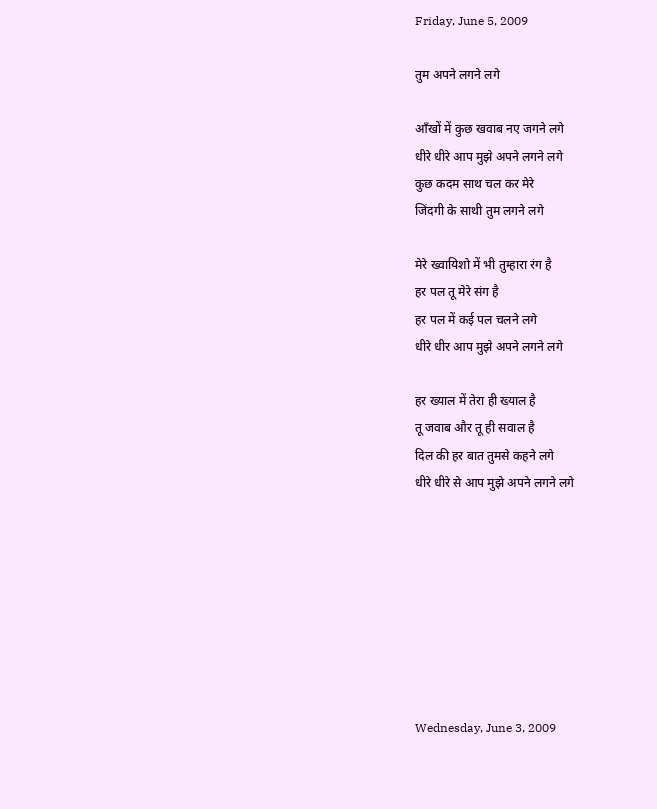Friday, June 5, 2009

तुम अपने लगने लगे

आँखों में कुछ खवाब नए जगने लगे
धीरे धीरे आप मुझे अपने लगने लगे
कुछ कदम साथ चल कर मेरे
जिंदगी के साथी तुम लगने लगे

मेरे ख्वायिशो में भी तुम्हारा रंग है
हर पल तू मेरे संग है
हर पल में कई पल चलने लगे
धीरे धीर आप मुझे अपने लगने लगे

हर ख्याल में तेरा ही ख्याल है
तू जवाब और तू ही सवाल है
दिल की हर बात तुमसे कहने लगे
धीरे धीरे से आप मुझे अपने लगने लगे








Wednesday, June 3, 2009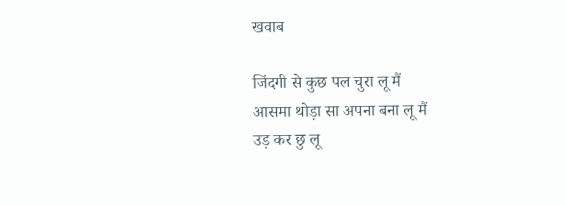खवाब

जिंदगी से कुछ पल चुरा लू मैं
आसमा थोड़ा सा अपना बना लू मैं
उड़ कर छु लू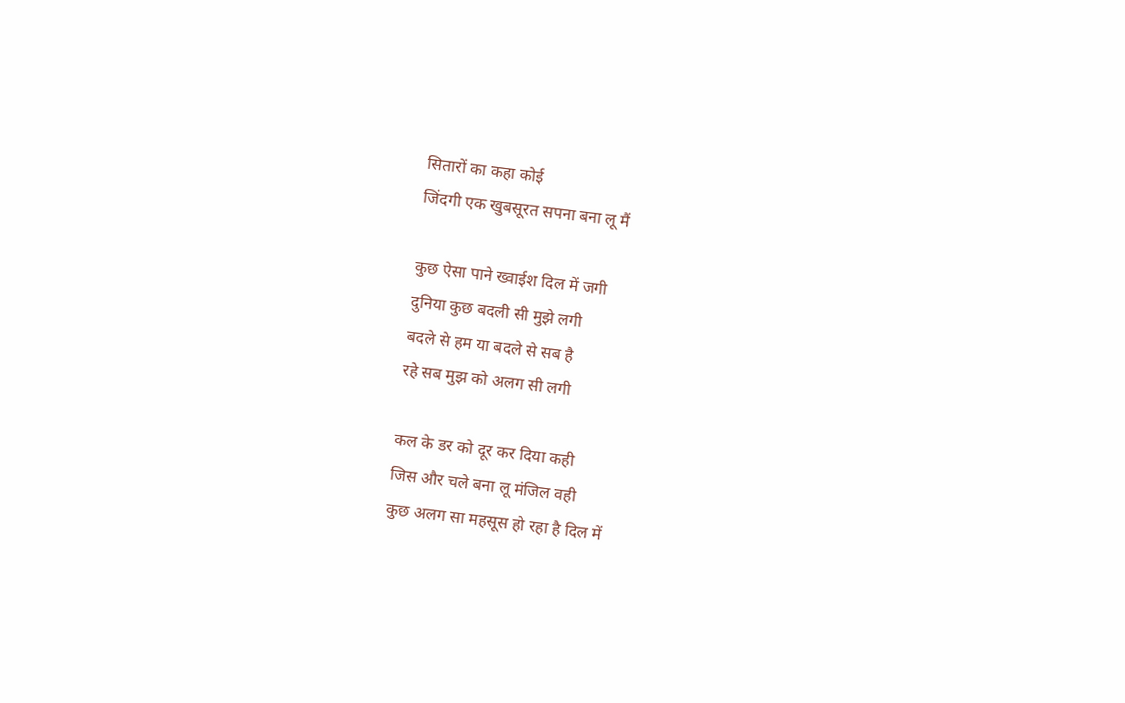सितारों का कहा कोई
जिंदगी एक खुबसूरत सपना बना लू मैं

कुछ ऐसा पाने ख्वाईश दिल में जगी
दुनिया कुछ बदली सी मुझे लगी
बदले से हम या बदले से सब है
रहे सब मुझ को अलग सी लगी

कल के डर को दूर कर दिया कही
जिस और चले बना लू मंजिल वही
कुछ अलग सा महसूस हो रहा है दिल में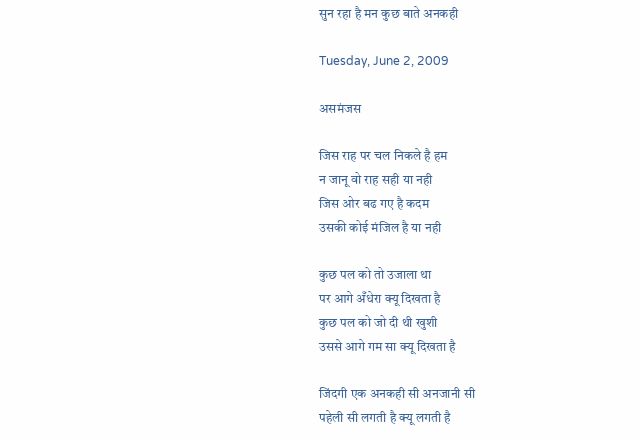सुन रहा है मन कुछ बाते अनकही

Tuesday, June 2, 2009

असमंजस

जिस राह पर चल निकले है हम
न जानू वो राह सही या नही
जिस ओर बढ गए है कदम
उसकी कोई मंजिल है या नही

कुछ पल को तो उजाला था
पर आगे अँधेरा क्यू दिखता है
कुछ पल को जो दी थी खुशी
उससे आगे गम सा क्यू दिखता है

जिंदगी एक अनकही सी अनजानी सी
पहेली सी लगती है क्यू लगती है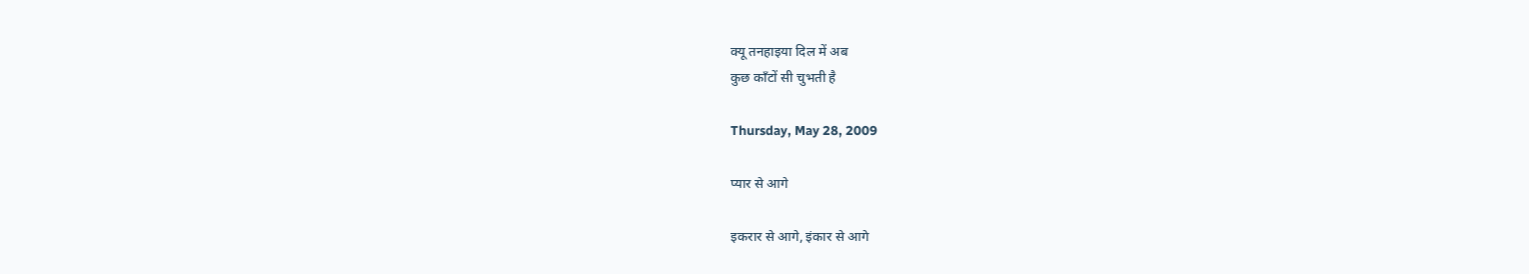क्यू तनहाइया दिल में अब
कुछ काँटों सी चुभती है

Thursday, May 28, 2009

प्यार से आगे

इकरार से आगे, इंकार से आगे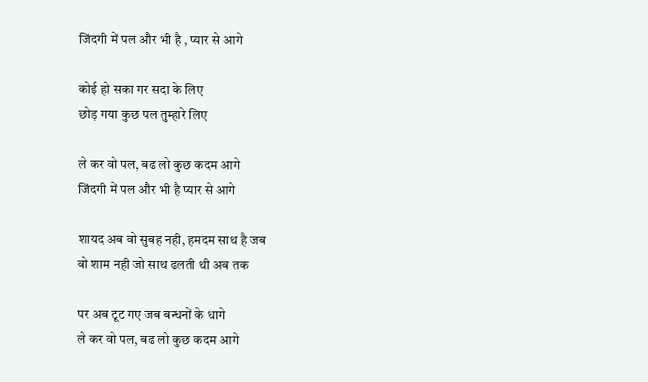जिंदगी में पल और भी है , प्यार से आगे

कोई हो सका गर सदा के लिए
छोड़ गया कुछ पल तुम्हारे लिए

ले कर वो पल, बढ लो कुछ कदम आगे
जिंदगी में पल और भी है प्यार से आगे

शायद अब वो सुबह नही, हमदम साथ है जब
वो शाम नही जो साथ ढलती थी अब तक

पर अब टूट गए जब बन्धनों के धागे
ले कर वो पल, बढ लो कुछ कदम आगे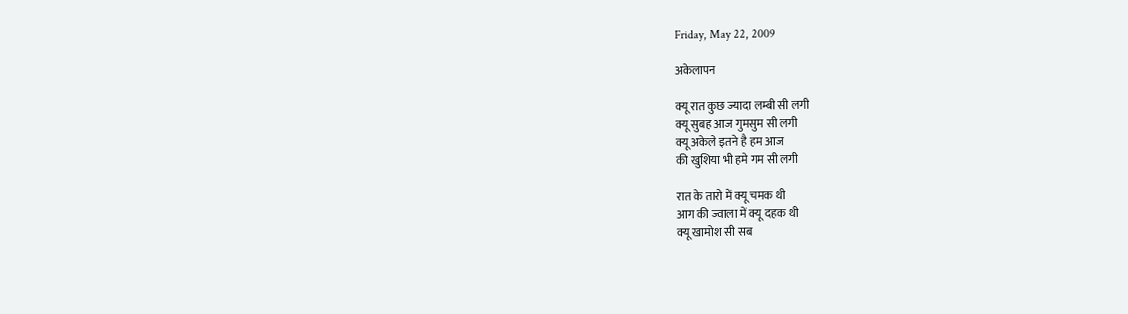Friday, May 22, 2009

अकेलापन

क्यू रात कुछ ज्यादा लम्बी सी लगी
क्यू सुबह आज गुमसुम सी लगी
क्यू अकेले इतने है हम आज
की खुशिया भी हमे गम सी लगी

रात के तारो में क्यू चमक थी
आग की ज्वाला में क्यू दहक थी
क्यू खामोश सी सब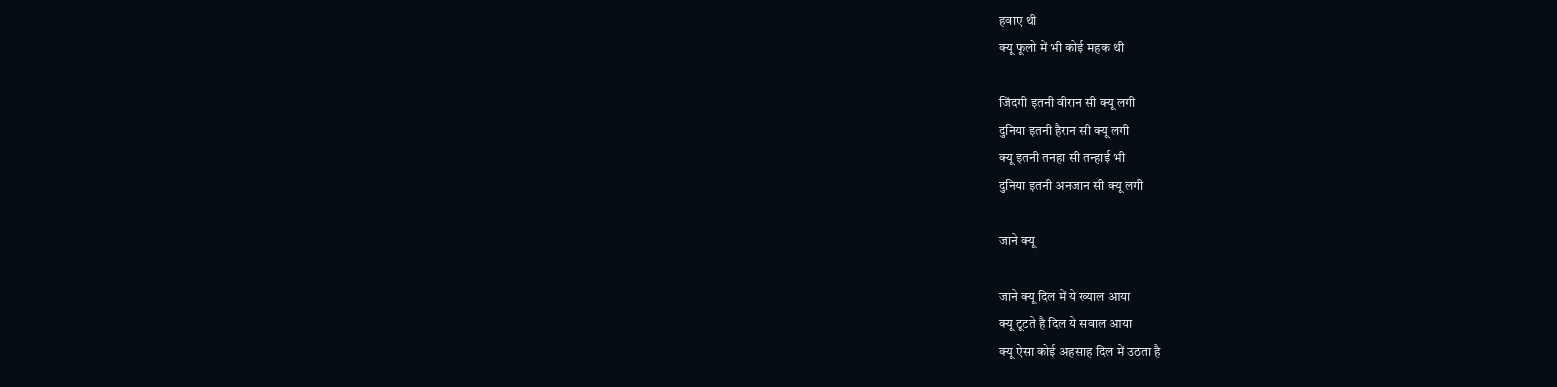हवाए थी
क्यू फूलो में भी कोई महक थी

जिंदगी इतनी वीरान सी क्यू लगी
दुनिया इतनी हैरान सी क्यू लगी
क्यू इतनी तनहा सी तन्हाई भी
दुनिया इतनी अनजान सी क्यू लगी

जाने क्यू

जाने क्यू दिल में ये ख्याल आया
क्यू टूटते है दिल ये सवाल आया
क्यू ऐसा कोई अहसाह दिल में उठता है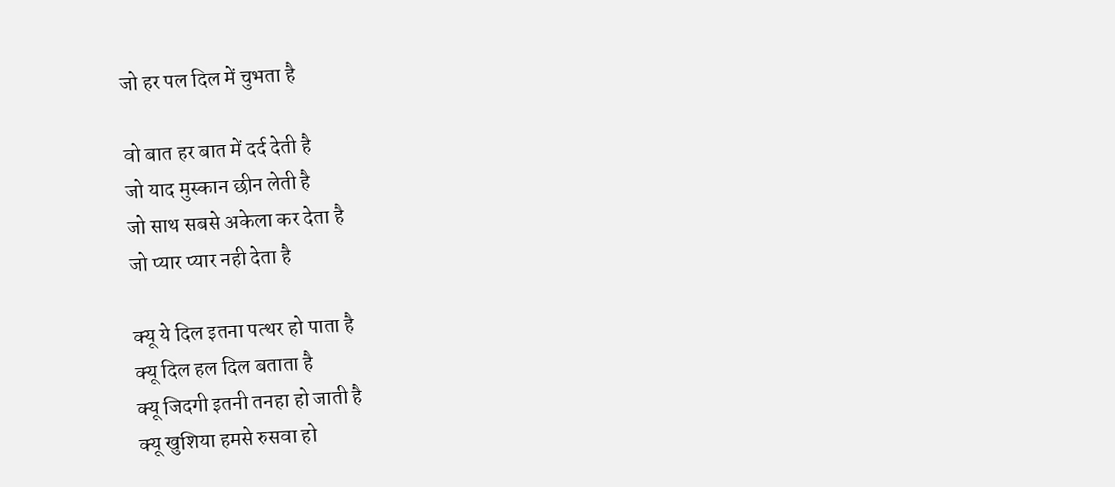जो हर पल दिल में चुभता है

वो बात हर बात में दर्द देती है
जो याद मुस्कान छीन लेती है
जो साथ सबसे अकेला कर देता है
जो प्यार प्यार नही देता है

क्यू ये दिल इतना पत्थर हो पाता है
क्यू दिल हल दिल बताता है
क्यू जिदगी इतनी तनहा हो जाती है
क्यू खुशिया हमसे रुसवा हो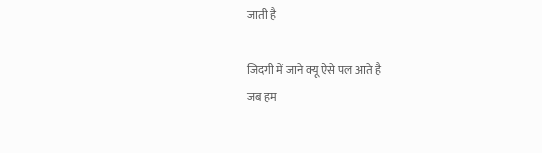जाती है

जिदगी में जाने क्यू ऐसे पल आते है
जब हम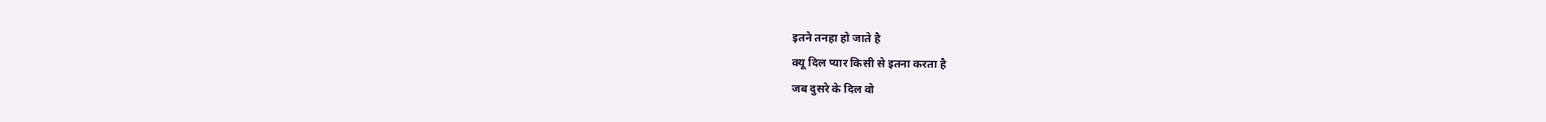इतने तनहा हो जाते है
क्यू दिल प्यार किसी से इतना करता है
जब दुसरे के दिल वो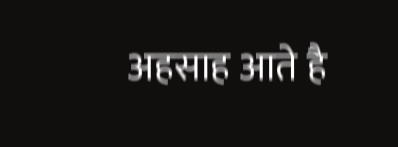अहसाह आते है